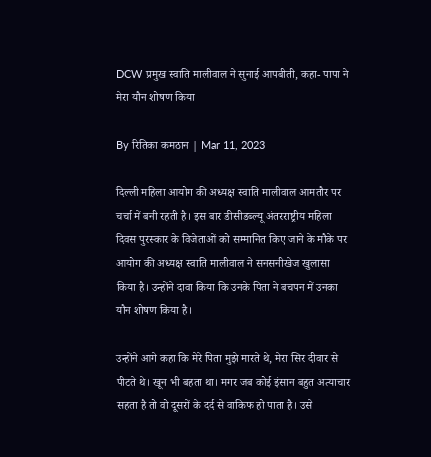DCW प्रमुख स्वाति मालीवाल ने सुनाई आपबीती, कहा- पापा ने मेरा यौन शोषण किया

By रितिका कमठान | Mar 11, 2023

दिल्ली महिला आयोग की अध्यक्ष स्वाति मालीवाल आमतौर पर चर्चा में बनी रहती है। इस बार डीसीडब्ल्यू अंतरराष्ट्रीय महिला दिवस पुरस्कार के विजेताओं को सम्मानित किए जाने के मौके पर आयोग की अध्यक्ष स्वाति मालीवाल ने सनसनीखेज खुलासा किया है। उन्होंने दावा किया कि उनके पिता ने बचपन में उनका यौन शोषण किया है।

उन्होंने आगे कहा कि मेरे पिता मुझे मारते थे, मेरा सिर दीवार से पीटते थे। खून भी बहता था। मगर जब कोई इंसान बहुत अत्याचार सहता है तो वो दूसरों के दर्द से वाकिफ हो पाता है। उसे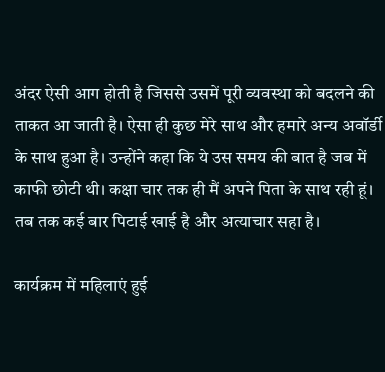अंदर ऐसी आग होती है जिससे उसमें पूरी व्यवस्था को बदलने की ताकत आ जाती है। ऐसा ही कुछ मेरे साथ और हमारे अन्य अवॉर्डी के साथ हुआ है। उन्होंने कहा कि ये उस समय की बात है जब में काफी छोटी थी। कक्षा चार तक ही मैं अपने पिता के साथ रही हूं। तब तक कई बार पिटाई खाई है और अत्याचार सहा है।

कार्यक्रम में महिलाएं हुई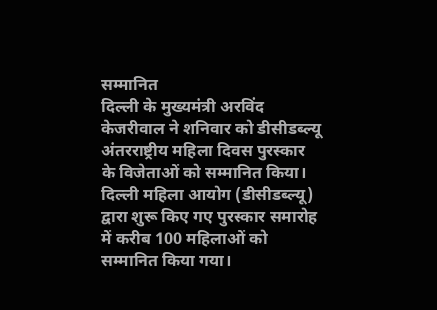सम्मानित
दिल्ली के मुख्यमंत्री अरविंद केजरीवाल ने शनिवार को डीसीडब्ल्यू अंतरराष्ट्रीय महिला दिवस पुरस्कार के विजेताओं को सम्मानित किया। दिल्ली महिला आयोग (डीसीडब्ल्यू) द्वारा शुरू किए गए पुरस्कार समारोह में करीब 100 महिलाओं को सम्मानित किया गया।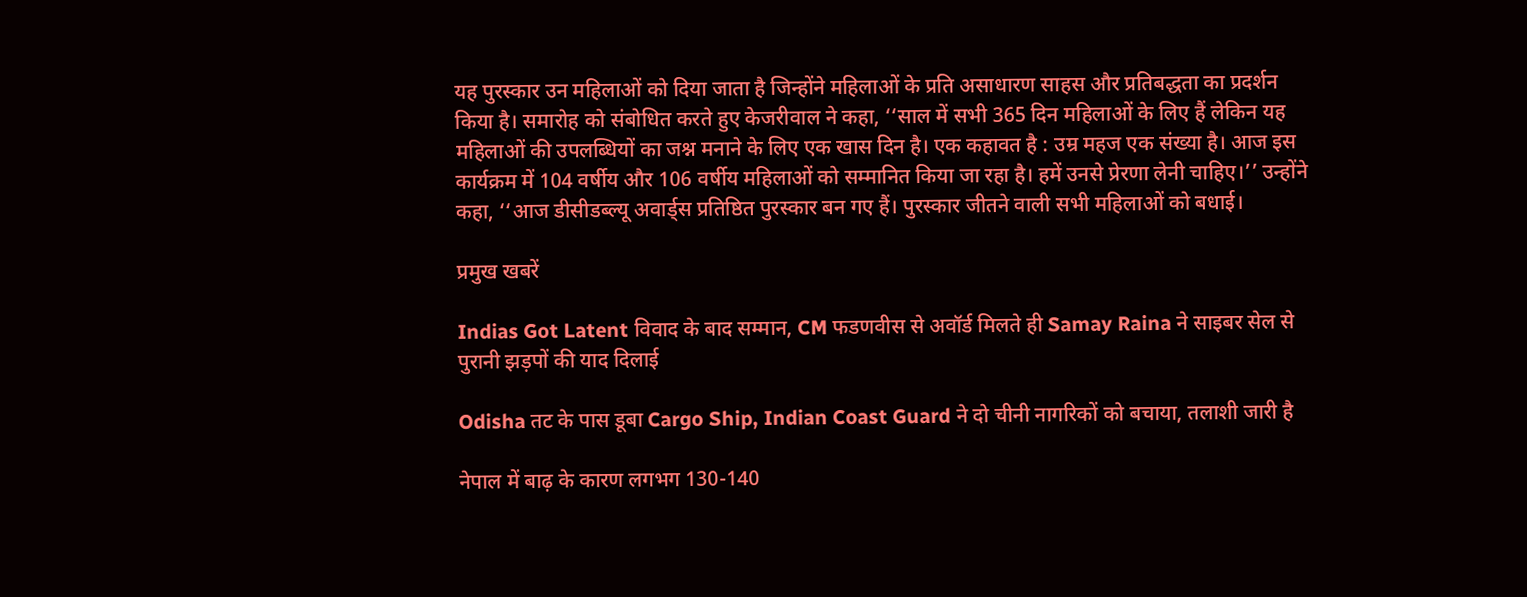यह पुरस्कार उन महिलाओं को दिया जाता है जिन्होंने महिलाओं के प्रति असाधारण साहस और प्रतिबद्धता का प्रदर्शन किया है। समारोह को संबोधित करते हुए केजरीवाल ने कहा, ‘‘साल में सभी 365 दिन महिलाओं के लिए हैं लेकिन यह महिलाओं की उपलब्धियों का जश्न मनाने के लिए एक खास दिन है। एक कहावत है : उम्र महज एक संख्या है। आज इस कार्यक्रम में 104 वर्षीय और 106 वर्षीय महिलाओं को सम्मानित किया जा रहा है। हमें उनसे प्रेरणा लेनी चाहिए।’’ उन्होंने कहा, ‘‘आज डीसीडब्ल्यू अवार्ड्स प्रतिष्ठित पुरस्कार बन गए हैं। पुरस्कार जीतने वाली सभी महिलाओं को बधाई।

प्रमुख खबरें

Indias Got Latent विवाद के बाद सम्मान, CM फडणवीस से अवॉर्ड मिलते ही Samay Raina ने साइबर सेल से पुरानी झड़पों की याद दिलाई

Odisha तट के पास डूबा Cargo Ship, Indian Coast Guard ने दो चीनी नागरिकों को बचाया, तलाशी जारी है

नेपाल में बाढ़ के कारण लगभग 130-140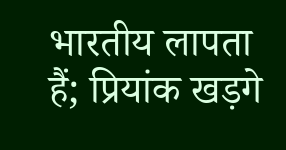भारतीय लापता हैं; प्रियांक खड़गे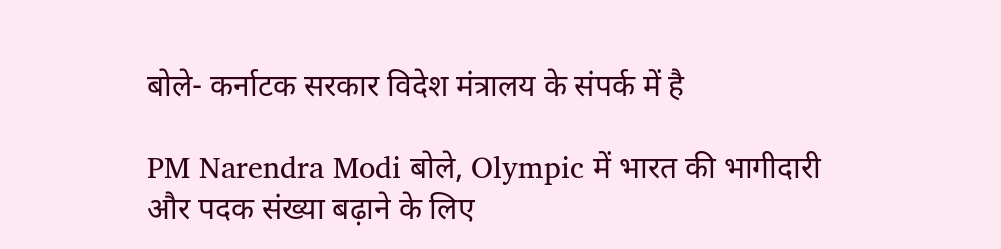बोले- कर्नाटक सरकार विदेश मंत्रालय के संपर्क में है

PM Narendra Modi बोले, Olympic में भारत की भागीदारी और पदक संख्या बढ़ाने के लिए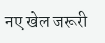नए खेल जरूरी